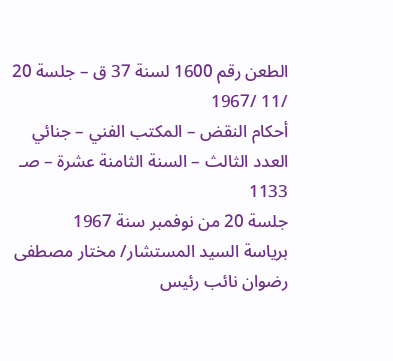الطعن رقم 1600 لسنة 37 ق – جلسة 20 /11 /1967
أحكام النقض – المكتب الفني – جنائي
العدد الثالث – السنة الثامنة عشرة – صـ 1133
جلسة 20 من نوفمبر سنة 1967
برياسة السيد المستشار/ مختار مصطفى رضوان نائب رئيس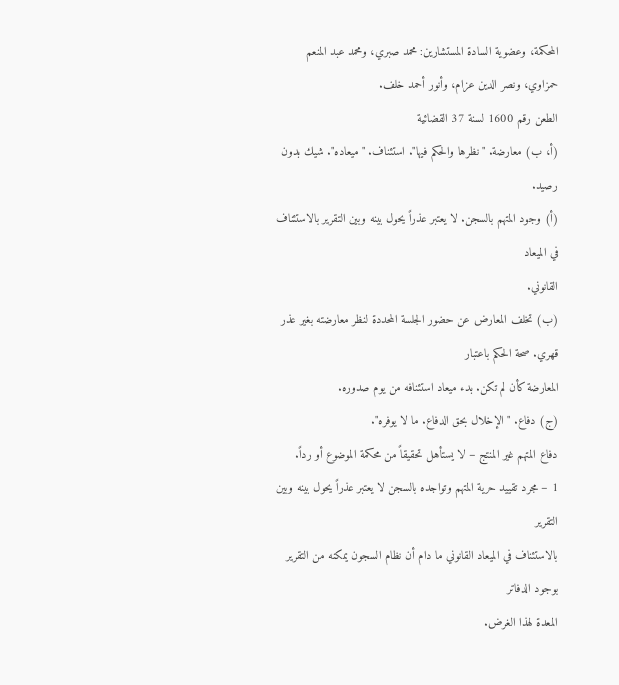المحكمة، وعضوية السادة المستشارين: محمد صبري، ومحمد عبد المنعم حمزاوي، ونصر الدين عزام، وأنور أحمد خلف.
الطعن رقم 1600 لسنة 37 القضائية
(أ، ب) معارضة. "نظرها والحكم فيها". استئناف. "ميعاده". شيك بدون
رصيد.
(أ) وجود المتهم بالسجن. لا يعتبر عذراً يحول بينه وبين التقرير بالاستئناف في الميعاد
القانوني.
(ب) تخلف المعارض عن حضور الجلسة المحددة لنظر معارضته بغير عذر قهري. صحة الحكم باعتبار
المعارضة كأن لم تكن. بدء ميعاد استئنافه من يوم صدوره.
(ج) دفاع. "الإخلال بحق الدفاع. ما لا يوفره".
دفاع المتهم غير المنتج – لا يستأهل تحقيقاً من محكمة الموضوع أو رداً.
1 – مجرد تقييد حرية المتهم وتواجده بالسجن لا يعتبر عذراً يحول بينه وبين التقرير
بالاستئناف في الميعاد القانوني ما دام أن نظام السجون يمكنه من التقرير بوجود الدفاتر
المعدة لهذا الغرض.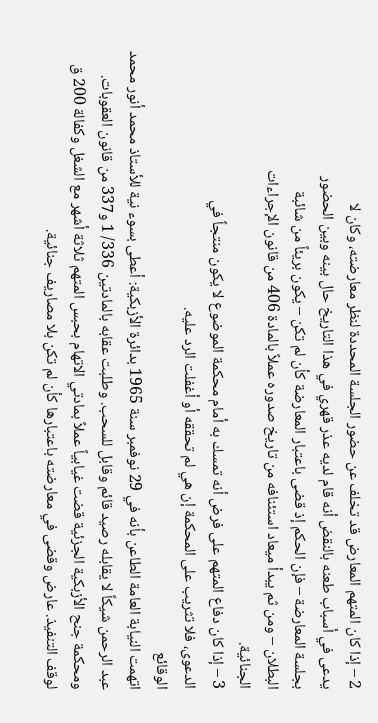2 – إذا كان المتهم المعارض قد تخلف عن حضور الجلسة المحددة لنظر معارضته، وكان لا
يدعى في أسباب طعنه بالنقض أنه قام لديه عذر قهري في هذا التاريخ حال بينه وبين الحضور
بجلسة المعارضة – فإن الحكم إذ قضى باعتبار المعارضة كأن لم تكن – يكون بريئاً من شائبة
البطلان – ومن ثم يبدأ ميعاد استئنافه من تاريخ صدوره عملاً بالمادة 406 من قانون الإجراءات
الجنائية.
3 – إذا كان دفاع المتهم على فرض أنه تمسك به أمام محكمة الموضوع لا يكون منتجاً في
الدعوى، فلا تثريب على المحكمة إن هي لم تحققه أو أغفلت الرد عليه.
الوقائع
اتهمت النيابة العامة الطاعن بأنه في 29 نوفمبر سنة 1965 بدائرة الأزبكية: أعطى بسوء نية للأستاذ محمد أنور محمد عبد الرحمن شيكاً لا يقابله رصيد قائم وقابل للسحب. وطلبت عقابه بالمادتين 336/ 1 و337 من قانون العقوبات. ومحكمة جنح الأزبكية الجزئية قضت غيابياً عملاً بمادتي الاتهام بحبس المتهم ثلاثة أشهر مع الشغل وكفالة 200 ق لوقف التنفيذ. عارض وقضى في معارضته باعتبارها كأن لم تكن بلا مصاريف جنائية.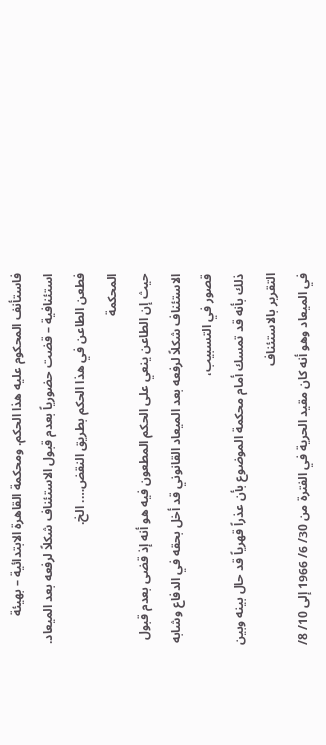فاستأنف المحكوم عليه هذا الحكم. ومحكمة القاهرة الابتدائية – بهيئة استئنافية – قضت حضورياً بعدم قبول الاستئناف شكلاً لرفعه بعد الميعاد. فطعن الطاعن في هذا الحكم بطريق النقض…. الخ.
المحكمة
حيث إن الطاعن ينعي على الحكم المطعون فيه هو أنه إذ قضى بعدم قبول
الاستئناف شكلاً لرفعه بعد الميعاد القانوني قد أخل بحقه في الدفاع وشابه قصور في التسبيب،
ذلك بأنه قد تمسك أمام محكمة الموضوع بأن عذراً قهرياً قد حال بينه وبين التقرير بالاستئناف
في الميعاد وهو أنه كان مقيد الحرية في الفترة من 30/ 6/ 1966 إلى 10/ 8/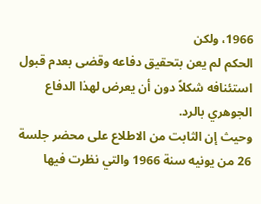1966، ولكن
الحكم لم يعن بتحقيق دفاعه وقضى بعدم قبول استئنافه شكلاً دون أن يعرض لهذا الدفاع
الجوهري بالرد.
وحيث إن الثابت من الاطلاع على محضر جلسة 26 من يونيه سنة 1966 والتي نظرت فيها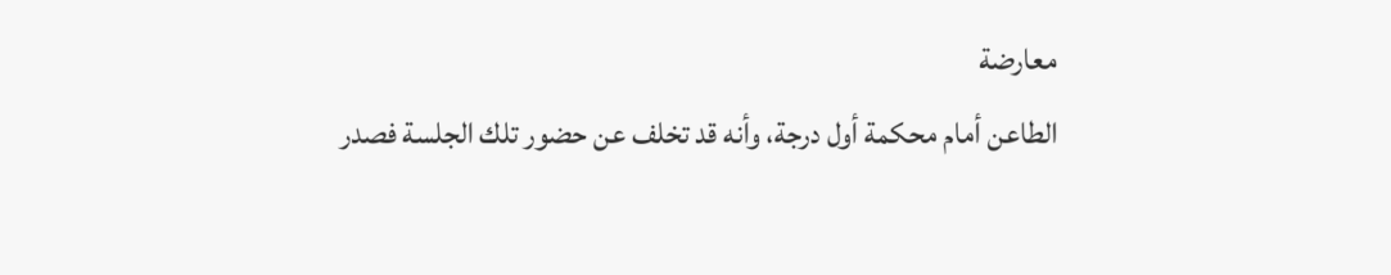معارضة
الطاعن أمام محكمة أول درجة، وأنه قد تخلف عن حضور تلك الجلسة فصدر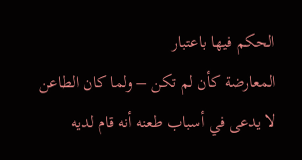الحكم فيها باعتبار
المعارضة كأن لم تكن – ولما كان الطاعن لا يدعى في أسباب طعنه أنه قام لديه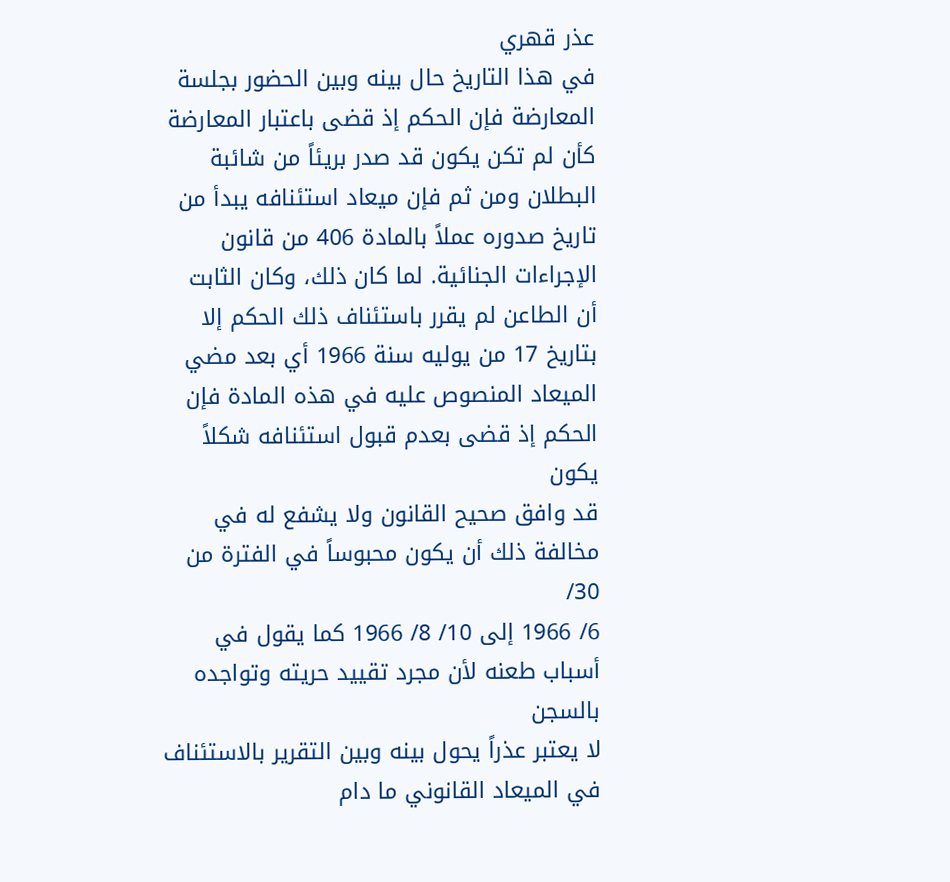عذر قهري
في هذا التاريخ حال بينه وبين الحضور بجلسة المعارضة فإن الحكم إذ قضى باعتبار المعارضة
كأن لم تكن يكون قد صدر بريئاً من شائبة البطلان ومن ثم فإن ميعاد استئنافه يبدأ من
تاريخ صدوره عملاً بالمادة 406 من قانون الإجراءات الجنائية. لما كان ذلك، وكان الثابت
أن الطاعن لم يقرر باستئناف ذلك الحكم إلا بتاريخ 17 من يوليه سنة 1966 أي بعد مضي
الميعاد المنصوص عليه في هذه المادة فإن الحكم إذ قضى بعدم قبول استئنافه شكلاً يكون
قد وافق صحيح القانون ولا يشفع له في مخالفة ذلك أن يكون محبوساً في الفترة من 30/
6/ 1966 إلى 10/ 8/ 1966 كما يقول في أسباب طعنه لأن مجرد تقييد حريته وتواجده بالسجن
لا يعتبر عذراً يحول بينه وبين التقرير بالاستئناف في الميعاد القانوني ما دام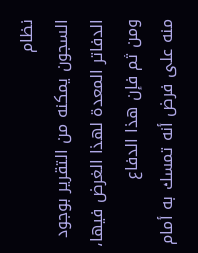نظام
السجون يمكنه من التقرير بوجود الدفاتر المعدة لهذا الغرض فيها، ومن ثم فإن هذا الدفاع
منه على فرض أنه تمسك به أمام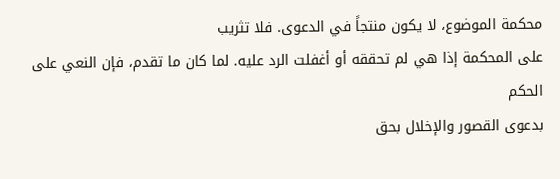محكمة الموضوع، لا يكون منتجاً في الدعوى. فلا تثريب
على المحكمة إذا هي لم تحققه أو أغفلت الرد عليه. لما كان ما تقدم، فإن النعي على الحكم
بدعوى القصور والإخلال بحق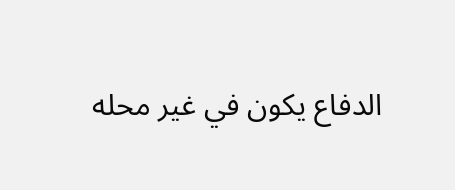الدفاع يكون في غير محله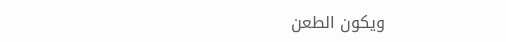ويكون الطعن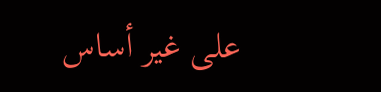على غير أساس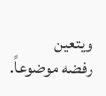ويتعين
رفضه موضوعاً.